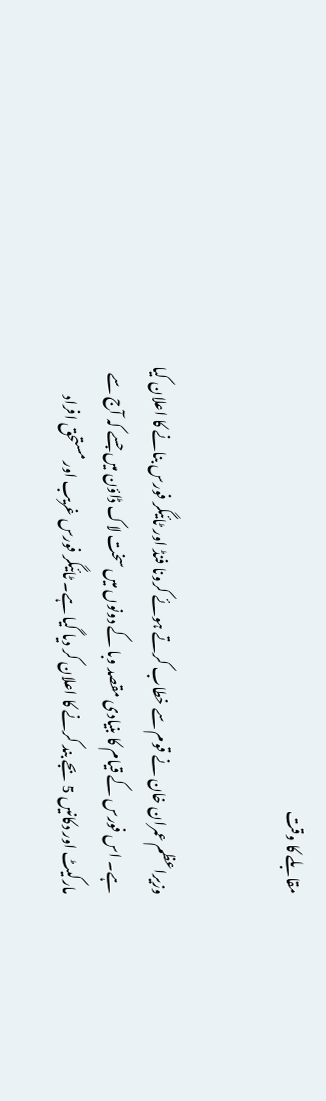مقابلے کا وقت


وزیراعظم عمران خان نے قوم سے خطاب کرتے ہوئے کرونا فنڈ اور ٹائیگر فورس بنانے کا اعلان کیا ہے۔ اس فورس کے قیام کا بنیادی مقصد وبا کے دونوں میں سخت لاک ڈاؤن میں جسے کہ آج سے مارکیٹ اور دکانیں 5 بجے بند کرنے کا اعلان کر دیا گیا ہے۔ ٹائیگر فورس غریب اور مستحق افراد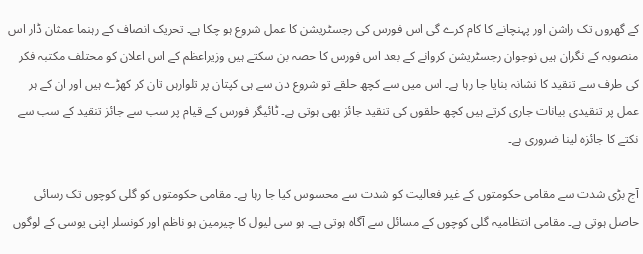کے گھروں تک راشن اور پہنچانے کا کام کرے گی اس فورس کی رجسٹریشن کا عمل شروع ہو چکا ہے۔ تحریک انصاف کے رہنما عمثان ڈار اس منصوبہ کے نگران ہیں نوجوان رجسٹریشن کروانے کے بعد اس فورس کا حصہ بن سکتے ہیں وزیراعظم کے اس اعلان کو محتلف مکتبہ فکر کی طرف سے تنقید کا نشانہ بنایا جا رہا ہے۔ اس میں سے کچھ حلقے تو شروع دن سے ہی کپتان پر تلوارہں تان کر کھڑے ہیں اور ان کے ہر عمل پر تنقیدی بیانات جاری کرتے ہیں کچھ حلقوں کی تنقید جائز بھی ہوتی ہے۔ ٹائیگر فورس کے قیام پر سب سے جائز تنقید کے سب سے نکتے کا جائزہ لینا ضروری ہے۔

آج بڑی شدت سے مقامی حکومتوں کے غیر فعالیت کو شدت سے محسوس کیا جا رہا ہے۔ مقامی حکومتوں کو گلی کوچوں تک رسائی حاصل ہوتی ہے۔ مقامی انتظامیہ گلی کوچوں کے مسائل سے آگاہ ہوتی ہے۔ ہو سی لیول کا چیرمین ہو ناظم اور کونسلر اپنی یوسی کے لوگوں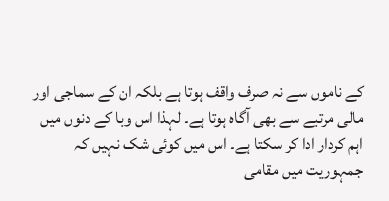کے ناموں سے نہ صرف واقف ہوتا ہے بلکہ ان کے سماجی اور مالی مرتبے سے بھی آگاہ ہوتا ہے۔ لہذا اس وبا کے دنوں میں اہم کردار ادا کر سکتا ہے۔ اس میں کوئی شک نہیں کہ جمہوریت میں مقامی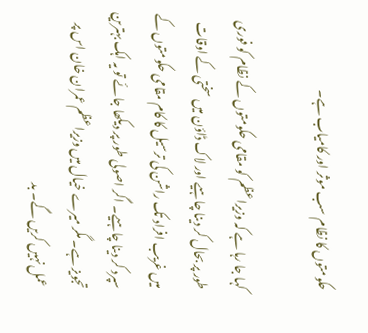حکومتوں کا نظام سب موثر اور کامیاب ہے۔

کہا جا رہا ہے کہ وزیراعظم کو مقامی حکومتوں کے نظام کو فوری طور پر بحال کر دینا چاہیے اور لاک ڈاؤن میں سختی کے اوقات میں غریب افراد تک راشن کی ترسیل کا کام مقامی حکومتوں کے سپرد کر دینا چاہیے۔ اگر اصولی طور پر دیکھا جائے تو یہ اہک بہترین تجویز ہے۔ مگر میرے خیال میں وزیراعظم عمران خان اس پر عمل نہیں کریں گے۔ بد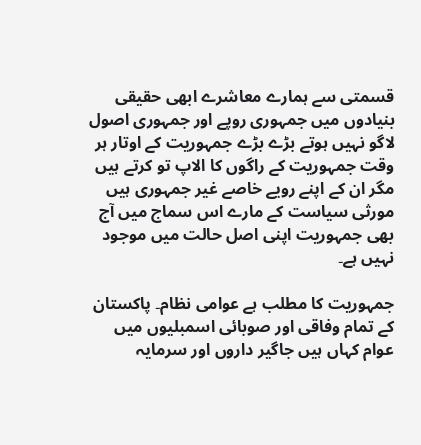قسمتی سے ہمارے معاشرے ابھی حقیقی بنیادوں میں جمہوری روپے اور جمہوری اصول لاگو نہیں ہوتے بڑے بڑے جمہوریت کے اوتار ہر وقت جمہوریت کے راگوں کا الاپ تو کرتے ہیں مگر ان کے اپنے رویے خاصے غیر جمہوری ہیں مورثی سیاست کے مارے اس سماج میں آج بھی جمہوریت اپنی اصل حالت میں موجود نہیں ہے۔

جمہوریت کا مطلب ہے عوامی نظام۔ پاکستان کے تمام وفاقی اور صوبائی اسمبلیوں میں عوام کہاں ہیں جاگیر داروں اور سرمایہ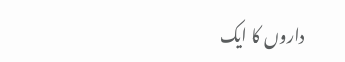داروں کا ایک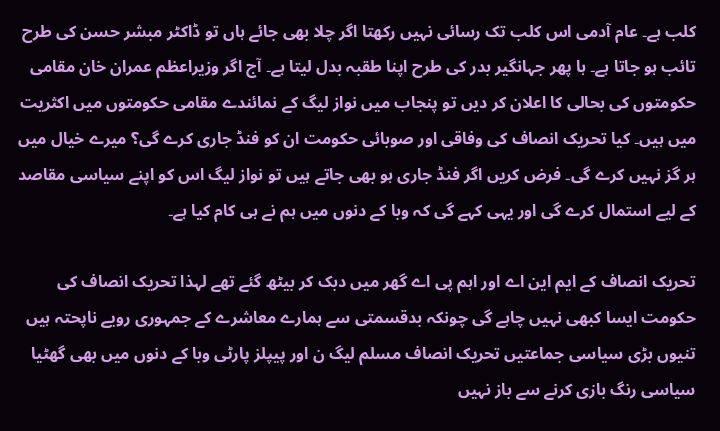کلب ہے۔ عام آدمی اس کلب تک رسائی نہیں رکھتا اگر چلا بھی جائے ہاں تو ڈاکٹر مبشر حسن کی طرح تائب ہو جاتا ہے۔ ہا پھر جہانگیر بدر کی طرح اپنا طقبہ بدل لیتا ہے۔ آج اگر وزیراعظم عمران خان مقامی حکومتوں کی بحالی کا اعلان کر دیں تو پنجاب میں نواز لیگ کے نمائندے مقامی حکومتوں میں اکثریت میں ہیں۔ کیا تحریک انصاف کی وفاقی اور صوبائی حکومت ان کو فنڈ جاری کرے گی؟ میرے خیال میں ہر گز نہیں کرے گی۔ فرض کریں اگر فنڈ جاری ہو بھی جاتے ہیں تو نواز لیگ اس کو اپنے سیاسی مقاصد کے لیے استمال کرے گی اور یہی کہے گی کہ وبا کے دنوں میں ہم نے ہی کام کیا ہے۔

تحریک انصاف کے ایم این اے اور اہم پی اے گھر میں دبک کر بیٹھ گئے تھے لہذا تحریک انصاف کی حکومت ایسا کبھی نہیں چاہے گی چونکہ بدقسمتی سے ہمارے معاشرے کے جمہوری رویے ناپحتہ ہیں تنیوں بڑی سیاسی جماعتیں تحریک انصاف مسلم لیگ ن اور پیپلز پارٹی وبا کے دنوں میں بھی گھٹیا سیاسی رنگ بازی کرنے سے باز نہیں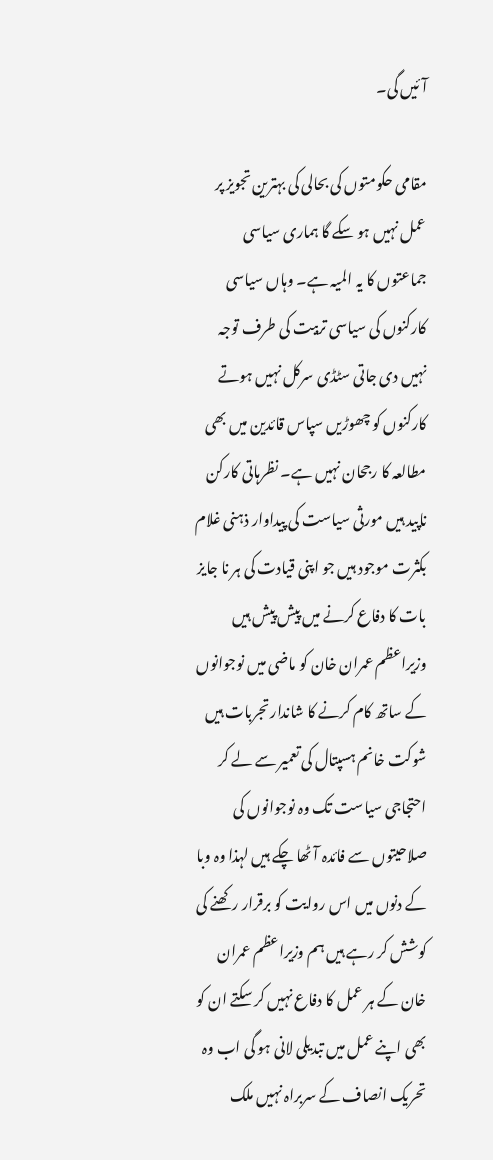آئیں گی۔

مقامی حکومتوں کی بحالی کی بہترین تجویز پر عمل نہیں ہو سکے گا ہماری سیاسی جماعتوں کا یہ المیہ ہے۔ وہاں سیاسی کارکنوں کی سیاسی تربیت کی طرف توجہ نہیں دی جاتی سٹڈی سرکل نہیں ہوتے کارکنوں کو چھوڑیں سپاس قائدین میں بھی مطالعہ کا رجحان نہیں ہے۔ نظرہاتی کارکن ناپید ہیں مورثی سیاست کی پیداوار ذہنی غلام بکثرت موجود ہیں جو اپنی قیادت کی ہر نا جایز بات کا دفاع کرنے میں پیش پیش ہیں وزیراعظم عمران خان کو ماضی میں نوجوانوں کے ساتھ کام کرنے کا شاندار تجربات ہیں شوکت خانم ہسپتال کی تعمیر سے لے کر احتجاجی سیاست تک وہ نوجوانوں کی صلاحیتوں سے فائدہ آٹھا چکے ہیں لہذا وہ وبا کے دنوں میں اس روایت کو برقرار رکھنے کی کوشش کر رہے ہیں ہم وزیراعظم عمران خان کے ہر عمل کا دفاع نہیں کر سکتے ان کو بھی اپنے عمل میں تبدیلی لانی ہو گی اب وہ تحریک انصاف کے سربراہ نہیں ملک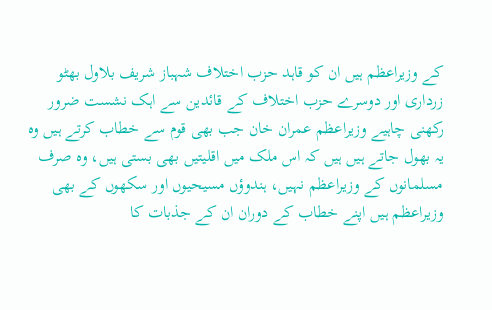کے وزیراعظم ہیں ان کو قاہد حزب اختلاف شہباز شریف بلاول بھٹو زرداری اور دوسرے حزب اختلاف کے قائدین سے اہک نشست ضرور رکھنی چاہیے وزیراعظم عمران خان جب بھی قوم سے خطاب کرتے ہیں وہ یہ بھول جاتے ہیں ہیں کہ اس ملک میں اقلیتیں بھی بستی ہیں، وہ صرف مسلمانوں کے وزیراعظم نہیں، ہندوؤں مسیحیوں اور سکھوں کے بھی وزیراعظم ہیں اپنے خطاب کے دوران ان کے جذبات کا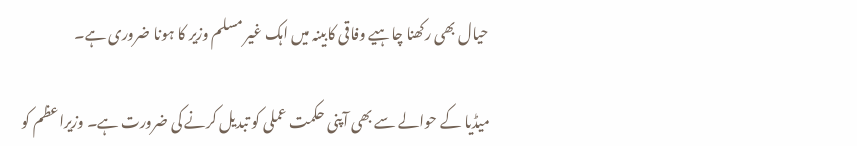حیال بھی رکھنا چاہیے وفاقی کابینہ میں اہک غیر مسلم وزیر کا ہونا ضروری ہے۔

میڈیا کے حوالے سے بھی آپنی حکمت عملی کو تبدیل کرنے کی ضرورت ہے۔ وزیراعظم کو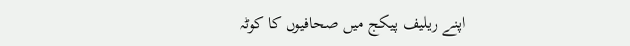اپنے ریلیف پیکج میں صحافیوں کا کوٹہ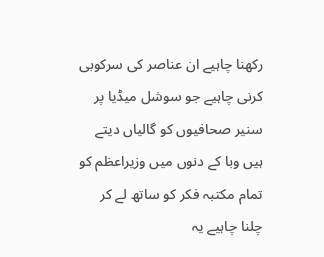رکھنا چاہیے ان عناصر کی سرکوبی کرنی چاہیے جو سوشل میڈیا پر سنیر صحافیوں کو گالیاں دیتے ہیں وبا کے دنوں میں وزیراعظم کو تمام مکتبہ فکر کو ساتھ لے کر چلنا چاہیے یہ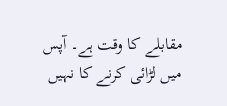مقابلے کا وقت ہے۔ آپس میں لڑائی کرنے کا نہیں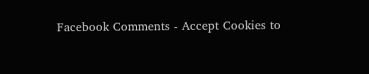Facebook Comments - Accept Cookies to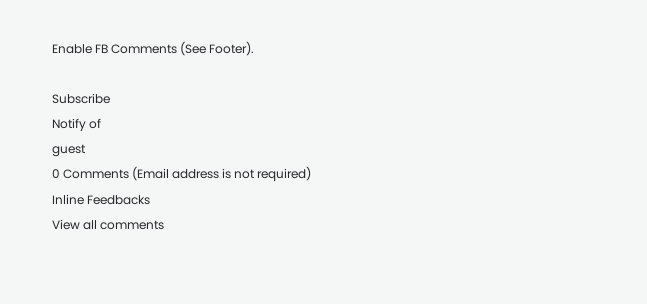Enable FB Comments (See Footer).

Subscribe
Notify of
guest
0 Comments (Email address is not required)
Inline Feedbacks
View all comments